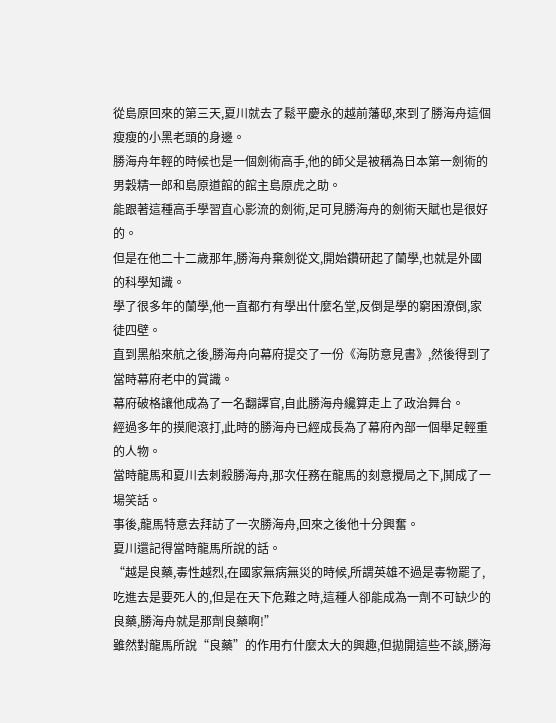從島原回來的第三天,夏川就去了鬆平慶永的越前藩邸,來到了勝海舟這個瘦瘦的小黑老頭的身邊。
勝海舟年輕的時候也是一個劍術高手,他的師父是被稱為日本第一劍術的男穀精一郎和島原道館的館主島原虎之助。
能跟著這種高手學習直心影流的劍術,足可見勝海舟的劍術天賦也是很好的。
但是在他二十二歲那年,勝海舟棄劍從文,開始鑽研起了蘭學,也就是外國的科學知識。
學了很多年的蘭學,他一直都冇有學出什麼名堂,反倒是學的窮困潦倒,家徒四壁。
直到黑船來航之後,勝海舟向幕府提交了一份《海防意見書》,然後得到了當時幕府老中的賞識。
幕府破格讓他成為了一名翻譯官,自此勝海舟纔算走上了政治舞台。
經過多年的摸爬滾打,此時的勝海舟已經成長為了幕府內部一個舉足輕重的人物。
當時龍馬和夏川去刺殺勝海舟,那次任務在龍馬的刻意攪局之下,鬨成了一場笑話。
事後,龍馬特意去拜訪了一次勝海舟,回來之後他十分興奮。
夏川還記得當時龍馬所說的話。
“越是良藥,毒性越烈,在國家無病無災的時候,所謂英雄不過是毒物罷了,吃進去是要死人的,但是在天下危難之時,這種人卻能成為一劑不可缺少的良藥,勝海舟就是那劑良藥啊!”
雖然對龍馬所說“良藥”的作用冇什麼太大的興趣,但拋開這些不談,勝海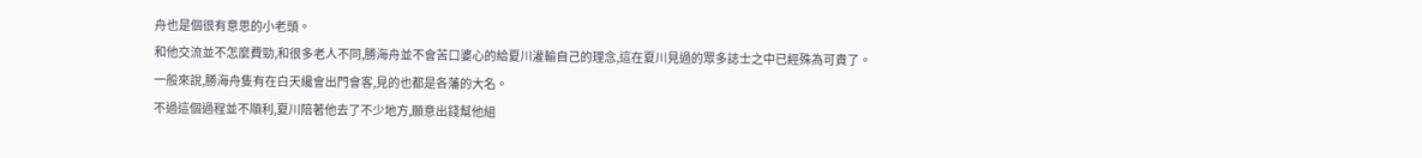舟也是個很有意思的小老頭。
和他交流並不怎麼費勁,和很多老人不同,勝海舟並不會苦口婆心的給夏川灌輸自己的理念,這在夏川見過的眾多誌士之中已經殊為可貴了。
一般來說,勝海舟隻有在白天纔會出門會客,見的也都是各藩的大名。
不過這個過程並不順利,夏川陪著他去了不少地方,願意出錢幫他組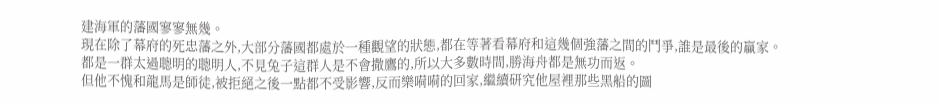建海軍的藩國寥寥無幾。
現在除了幕府的死忠藩之外,大部分藩國都處於一種觀望的狀態,都在等著看幕府和這幾個強藩之間的鬥爭,誰是最後的贏家。
都是一群太過聰明的聰明人,不見兔子這群人是不會撒鷹的,所以大多數時間,勝海舟都是無功而返。
但他不愧和龍馬是師徒,被拒絕之後一點都不受影響,反而樂嗬嗬的回家,繼續研究他屋裡那些黑船的圖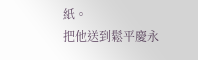紙。
把他送到鬆平慶永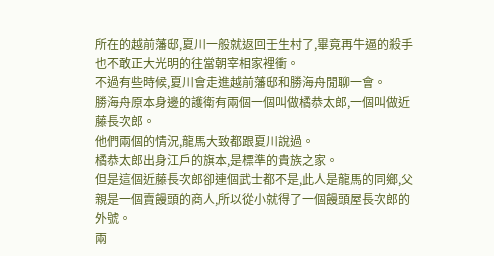所在的越前藩邸,夏川一般就返回壬生村了,畢竟再牛逼的殺手也不敢正大光明的往當朝宰相家裡衝。
不過有些時候,夏川會走進越前藩邸和勝海舟閒聊一會。
勝海舟原本身邊的護衛有兩個一個叫做橘恭太郎,一個叫做近藤長次郎。
他們兩個的情況,龍馬大致都跟夏川說過。
橘恭太郎出身江戶的旗本,是標準的貴族之家。
但是這個近藤長次郎卻連個武士都不是,此人是龍馬的同鄉,父親是一個賣饅頭的商人,所以從小就得了一個饅頭屋長次郎的外號。
兩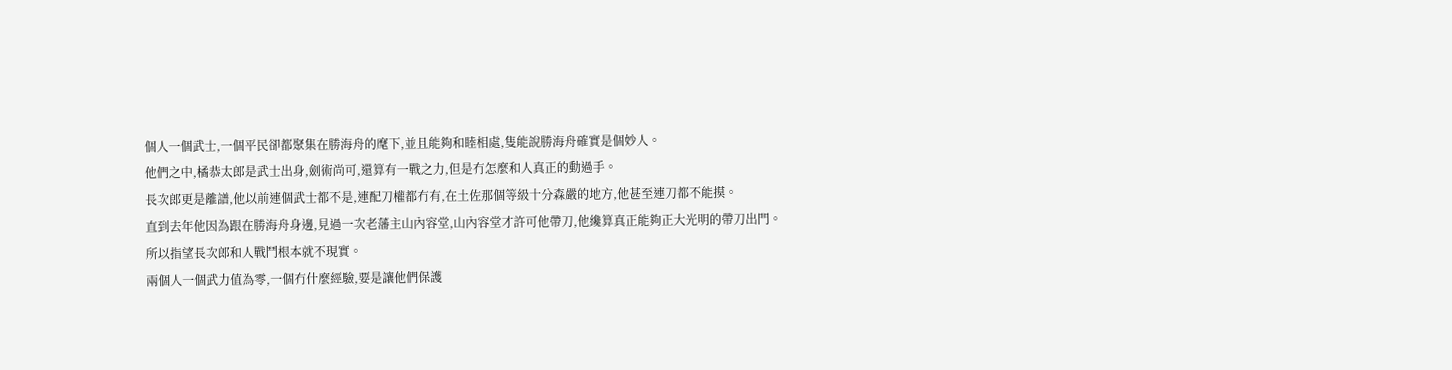個人一個武士,一個平民卻都聚集在勝海舟的麾下,並且能夠和睦相處,隻能說勝海舟確實是個妙人。
他們之中,橘恭太郎是武士出身,劍術尚可,還算有一戰之力,但是冇怎麼和人真正的動過手。
長次郎更是離譜,他以前連個武士都不是,連配刀權都冇有,在土佐那個等級十分森嚴的地方,他甚至連刀都不能摸。
直到去年他因為跟在勝海舟身邊,見過一次老藩主山內容堂,山內容堂才許可他帶刀,他纔算真正能夠正大光明的帶刀出門。
所以指望長次郎和人戰鬥根本就不現實。
兩個人一個武力值為零,一個冇什麼經驗,要是讓他們保護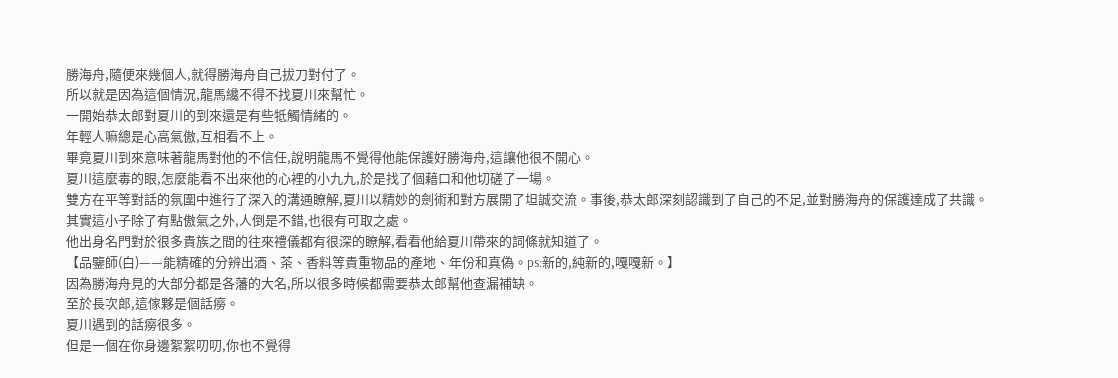勝海舟,隨便來幾個人,就得勝海舟自己拔刀對付了。
所以就是因為這個情況,龍馬纔不得不找夏川來幫忙。
一開始恭太郎對夏川的到來還是有些牴觸情緒的。
年輕人嘛總是心高氣傲,互相看不上。
畢竟夏川到來意味著龍馬對他的不信任,說明龍馬不覺得他能保護好勝海舟,這讓他很不開心。
夏川這麼毒的眼,怎麼能看不出來他的心裡的小九九,於是找了個藉口和他切磋了一場。
雙方在平等對話的氛圍中進行了深入的溝通瞭解,夏川以精妙的劍術和對方展開了坦誠交流。事後,恭太郎深刻認識到了自己的不足,並對勝海舟的保護達成了共識。
其實這小子除了有點傲氣之外,人倒是不錯,也很有可取之處。
他出身名門對於很多貴族之間的往來禮儀都有很深的瞭解,看看他給夏川帶來的詞條就知道了。
【品鑒師(白)——能精確的分辨出酒、茶、香料等貴重物品的產地、年份和真偽。ps:新的,純新的,嘎嘎新。】
因為勝海舟見的大部分都是各藩的大名,所以很多時候都需要恭太郎幫他查漏補缺。
至於長次郎,這傢夥是個話癆。
夏川遇到的話癆很多。
但是一個在你身邊絮絮叨叨,你也不覺得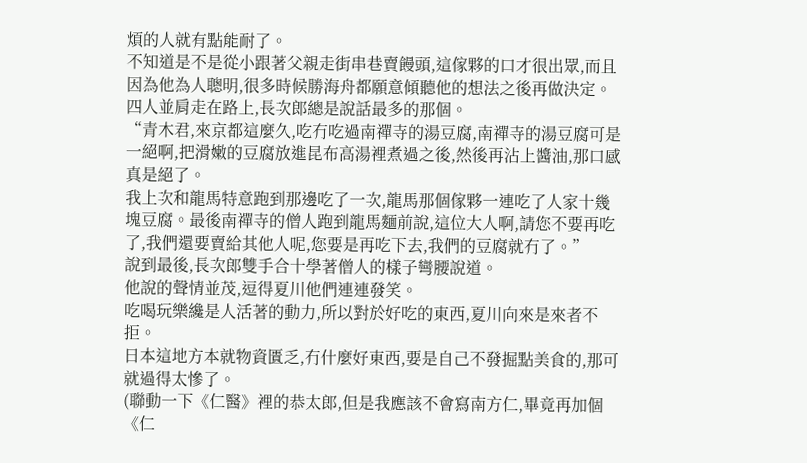煩的人就有點能耐了。
不知道是不是從小跟著父親走街串巷賣饅頭,這傢夥的口才很出眾,而且因為他為人聰明,很多時候勝海舟都願意傾聽他的想法之後再做決定。
四人並肩走在路上,長次郎總是說話最多的那個。
“青木君,來京都這麼久,吃冇吃過南禪寺的湯豆腐,南禪寺的湯豆腐可是一絕啊,把滑嫩的豆腐放進昆布高湯裡煮過之後,然後再沾上醬油,那口感真是絕了。
我上次和龍馬特意跑到那邊吃了一次,龍馬那個傢夥一連吃了人家十幾塊豆腐。最後南禪寺的僧人跑到龍馬麵前說,這位大人啊,請您不要再吃了,我們還要賣給其他人呢,您要是再吃下去,我們的豆腐就冇了。”
說到最後,長次郎雙手合十學著僧人的樣子彎腰說道。
他說的聲情並茂,逗得夏川他們連連發笑。
吃喝玩樂纔是人活著的動力,所以對於好吃的東西,夏川向來是來者不拒。
日本這地方本就物資匱乏,冇什麼好東西,要是自己不發掘點美食的,那可就過得太慘了。
(聯動一下《仁醫》裡的恭太郎,但是我應該不會寫南方仁,畢竟再加個《仁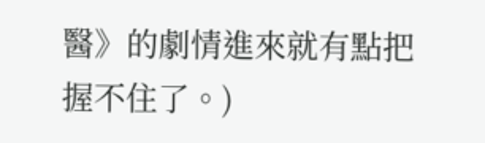醫》的劇情進來就有點把握不住了。)